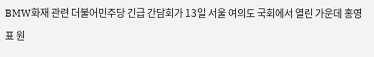BMW화재 관련 더불어민주당 긴급 간담회가 13일 서울 여의도 국회에서 열린 가운데 홍영표 원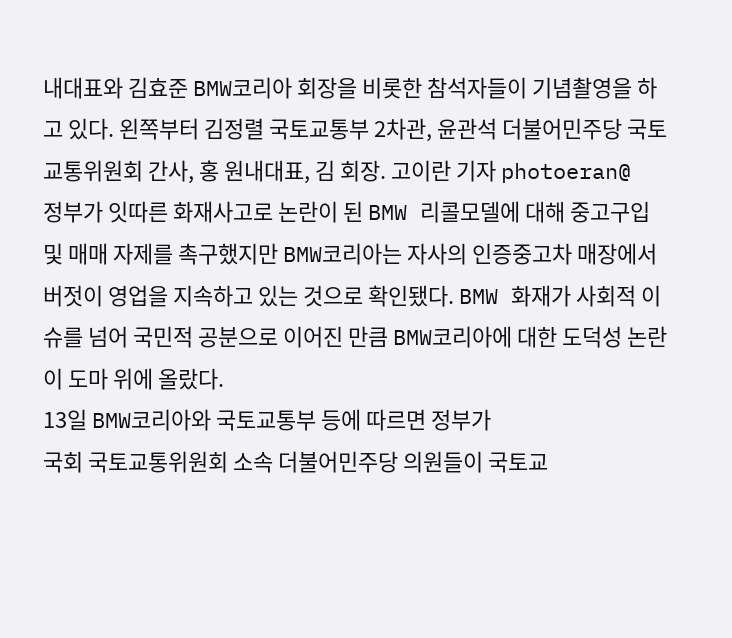내대표와 김효준 BMW코리아 회장을 비롯한 참석자들이 기념촬영을 하고 있다. 왼쪽부터 김정렬 국토교통부 2차관, 윤관석 더불어민주당 국토교통위원회 간사, 홍 원내대표, 김 회장. 고이란 기자 photoeran@
정부가 잇따른 화재사고로 논란이 된 BMW 리콜모델에 대해 중고구입 및 매매 자제를 촉구했지만 BMW코리아는 자사의 인증중고차 매장에서 버젓이 영업을 지속하고 있는 것으로 확인됐다. BMW 화재가 사회적 이슈를 넘어 국민적 공분으로 이어진 만큼 BMW코리아에 대한 도덕성 논란이 도마 위에 올랐다.
13일 BMW코리아와 국토교통부 등에 따르면 정부가
국회 국토교통위원회 소속 더불어민주당 의원들이 국토교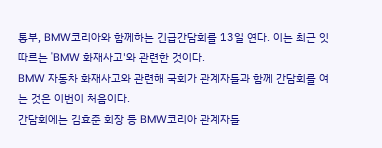통부, BMW코리아와 함께하는 긴급간담회를 13일 연다. 이는 최근 잇따르는 'BMW 화재사고'와 관련한 것이다.
BMW 자동차 화재사고와 관련해 국회가 관계자들과 함께 간담회를 여는 것은 이번이 처음이다.
간담회에는 김효준 회장 등 BMW코리아 관계자들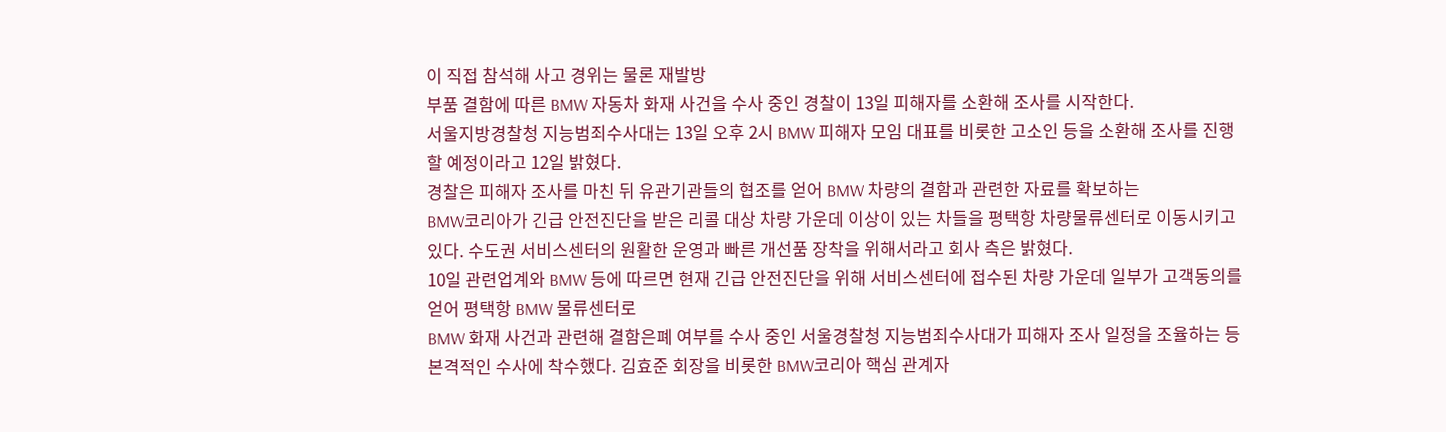이 직접 참석해 사고 경위는 물론 재발방
부품 결함에 따른 BMW 자동차 화재 사건을 수사 중인 경찰이 13일 피해자를 소환해 조사를 시작한다.
서울지방경찰청 지능범죄수사대는 13일 오후 2시 BMW 피해자 모임 대표를 비롯한 고소인 등을 소환해 조사를 진행할 예정이라고 12일 밝혔다.
경찰은 피해자 조사를 마친 뒤 유관기관들의 협조를 얻어 BMW 차량의 결함과 관련한 자료를 확보하는
BMW코리아가 긴급 안전진단을 받은 리콜 대상 차량 가운데 이상이 있는 차들을 평택항 차량물류센터로 이동시키고 있다. 수도권 서비스센터의 원활한 운영과 빠른 개선품 장착을 위해서라고 회사 측은 밝혔다.
10일 관련업계와 BMW 등에 따르면 현재 긴급 안전진단을 위해 서비스센터에 접수된 차량 가운데 일부가 고객동의를 얻어 평택항 BMW 물류센터로
BMW 화재 사건과 관련해 결함은폐 여부를 수사 중인 서울경찰청 지능범죄수사대가 피해자 조사 일정을 조율하는 등 본격적인 수사에 착수했다. 김효준 회장을 비롯한 BMW코리아 핵심 관계자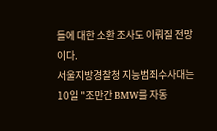들에 대한 소환 조사도 이뤄질 전망이다.
서울지방경찰청 지능범죄수사대는 10일 "조만간 BMW를 자동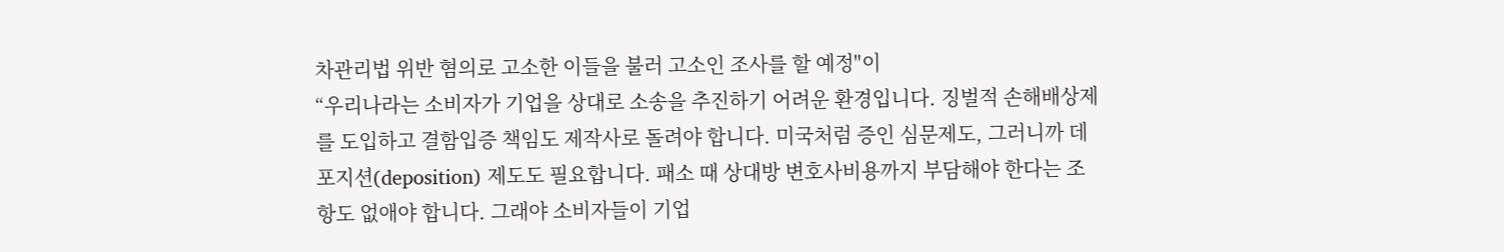차관리법 위반 혐의로 고소한 이들을 불러 고소인 조사를 할 예정"이
“우리나라는 소비자가 기업을 상대로 소송을 추진하기 어려운 환경입니다. 징벌적 손해배상제를 도입하고 결함입증 책임도 제작사로 돌려야 합니다. 미국처럼 증인 심문제도, 그러니까 데포지션(deposition) 제도도 필요합니다. 패소 때 상대방 변호사비용까지 부담해야 한다는 조항도 없애야 합니다. 그래야 소비자들이 기업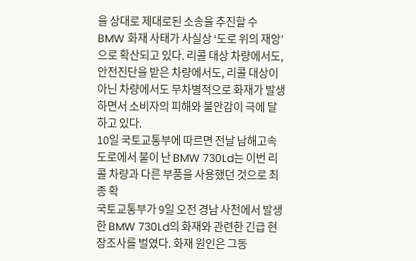을 상대로 제대로된 소송을 추진할 수
BMW 화재 사태가 사실상 ‘도로 위의 재앙’으로 확산되고 있다. 리콜 대상 차량에서도, 안전진단을 받은 차량에서도, 리콜 대상이 아닌 차량에서도 무차별적으로 화재가 발생하면서 소비자의 피해와 불안감이 극에 달하고 있다.
10일 국토교통부에 따르면 전날 남해고속도로에서 불이 난 BMW 730Ld는 이번 리콜 차량과 다른 부품을 사용했던 것으로 최종 확
국토교통부가 9일 오전 경남 사천에서 발생한 BMW 730Ld의 화재와 관련한 긴급 현장조사를 벌였다. 화재 원인은 그동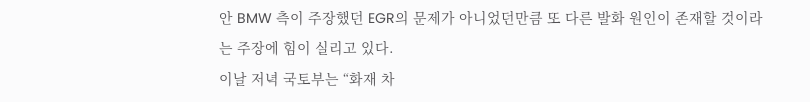안 BMW 측이 주장했던 EGR의 문제가 아니었던만큼 또 다른 발화 원인이 존재할 것이라는 주장에 힘이 실리고 있다.
이날 저녁 국토부는 “화재 차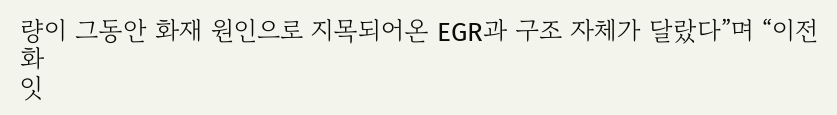량이 그동안 화재 원인으로 지목되어온 EGR과 구조 자체가 달랐다”며 “이전 화
잇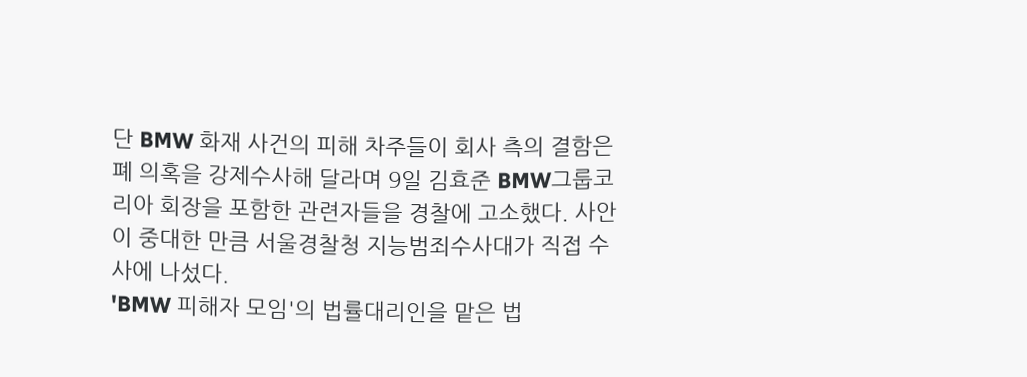단 BMW 화재 사건의 피해 차주들이 회사 측의 결함은폐 의혹을 강제수사해 달라며 9일 김효준 BMW그룹코리아 회장을 포함한 관련자들을 경찰에 고소했다. 사안이 중대한 만큼 서울경찰청 지능범죄수사대가 직접 수사에 나섰다.
'BMW 피해자 모임'의 법률대리인을 맡은 법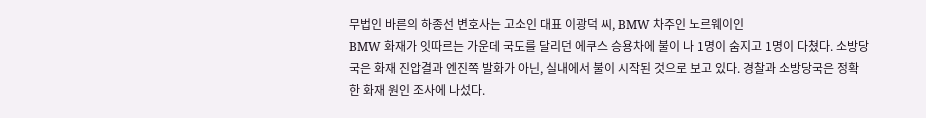무법인 바른의 하종선 변호사는 고소인 대표 이광덕 씨, BMW 차주인 노르웨이인
BMW 화재가 잇따르는 가운데 국도를 달리던 에쿠스 승용차에 불이 나 1명이 숨지고 1명이 다쳤다. 소방당국은 화재 진압결과 엔진쪽 발화가 아닌, 실내에서 불이 시작된 것으로 보고 있다. 경찰과 소방당국은 정확한 화재 원인 조사에 나섰다.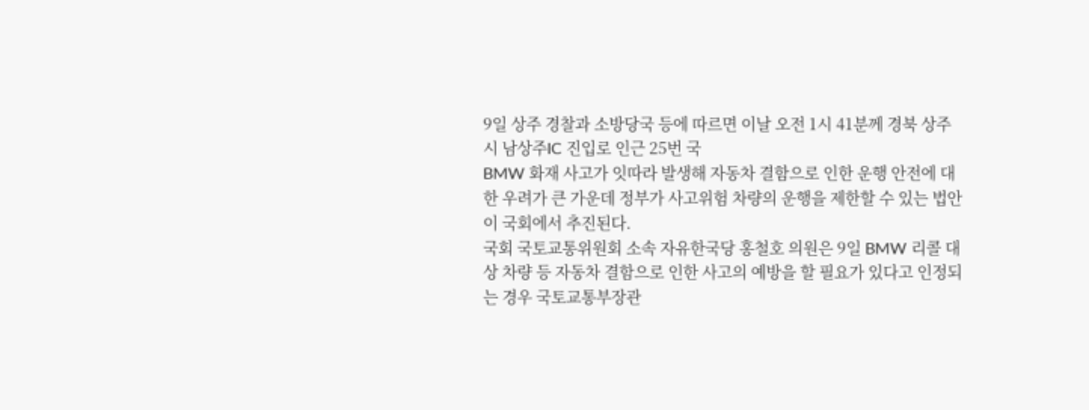9일 상주 경찰과 소방당국 등에 따르면 이날 오전 1시 41분께 경북 상주시 남상주IC 진입로 인근 25번 국
BMW 화재 사고가 잇따라 발생해 자동차 결함으로 인한 운행 안전에 대한 우려가 큰 가운데 정부가 사고위험 차량의 운행을 제한할 수 있는 법안이 국회에서 추진된다.
국회 국토교통위원회 소속 자유한국당 홍철호 의원은 9일 BMW 리콜 대상 차량 등 자동차 결함으로 인한 사고의 예방을 할 필요가 있다고 인정되는 경우 국토교통부장관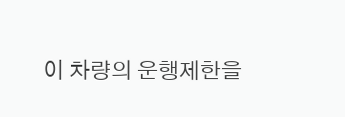이 차량의 운행제한을